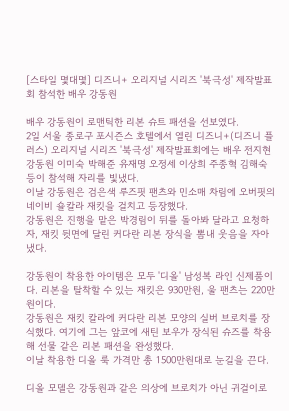[스타일 몇대몇] 디즈니+ 오리지널 시리즈 '북극성' 제작발표회 참석한 배우 강동원

배우 강동원이 로맨틱한 리본 슈트 패션을 선보였다.
2일 서울 종로구 포시즌스 호텔에서 열린 디즈니+(디즈니 플러스) 오리지널 시리즈 '북극성' 제작발표회에는 배우 전지현 강동원 이미숙 박해준 유재명 오정세 이상희 주종혁 김해숙 등이 참석해 자리를 빛냈다.
이날 강동원은 검은색 루즈핏 팬츠와 민소매 차림에 오버핏의 네이비 숄칼라 재킷을 걸치고 등장했다.
강동원은 진행을 맡은 박경림이 뒤를 돌아봐 달라고 요청하자, 재킷 뒷면에 달린 커다란 리본 장식을 뽐내 웃음을 자아냈다.

강동원이 착용한 아이템은 모두 '디올' 남성복 라인 신제품이다. 리본을 탈착할 수 있는 재킷은 930만원, 울 팬츠는 220만원이다.
강동원은 재킷 칼라에 커다란 리본 모양의 실버 브로치를 장식했다. 여기에 그는 앞코에 새틴 보우가 장식된 슈즈를 착용해 선물 같은 리본 패션을 완성했다.
이날 착용한 디올 룩 가격만 총 1500만원대로 눈길을 끈다.

디올 모델은 강동원과 같은 의상에 브로치가 아닌 귀걸이로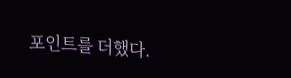포인트를 더했다.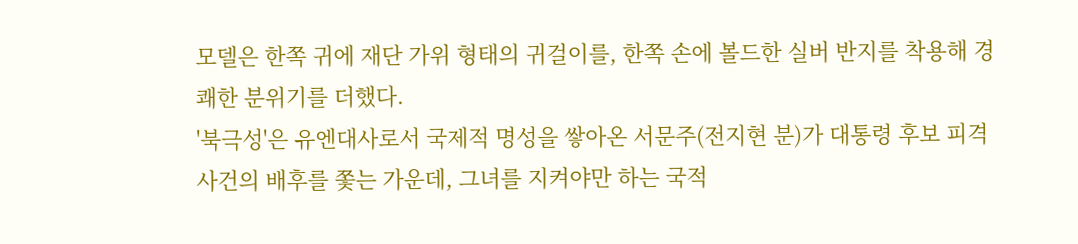모델은 한쪽 귀에 재단 가위 형태의 귀걸이를, 한쪽 손에 볼드한 실버 반지를 착용해 경쾌한 분위기를 더했다.
'북극성'은 유엔대사로서 국제적 명성을 쌓아온 서문주(전지현 분)가 대통령 후보 피격 사건의 배후를 쫓는 가운데, 그녀를 지켜야만 하는 국적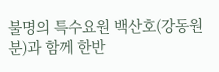불명의 특수요원 백산호(강동원 분)과 함께 한반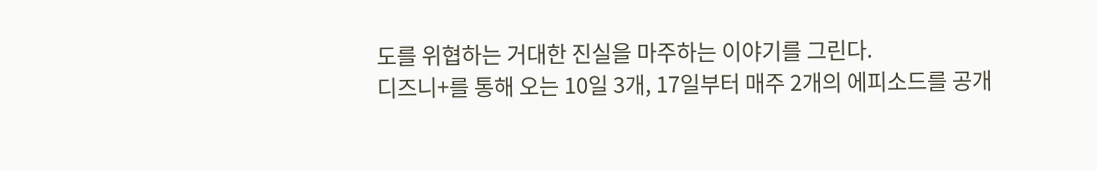도를 위협하는 거대한 진실을 마주하는 이야기를 그린다.
디즈니+를 통해 오는 10일 3개, 17일부터 매주 2개의 에피소드를 공개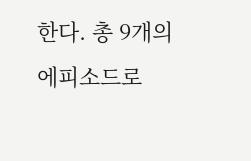한다. 총 9개의 에피소드로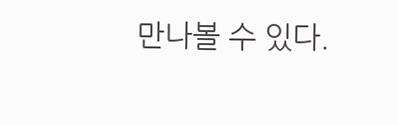만나볼 수 있다.